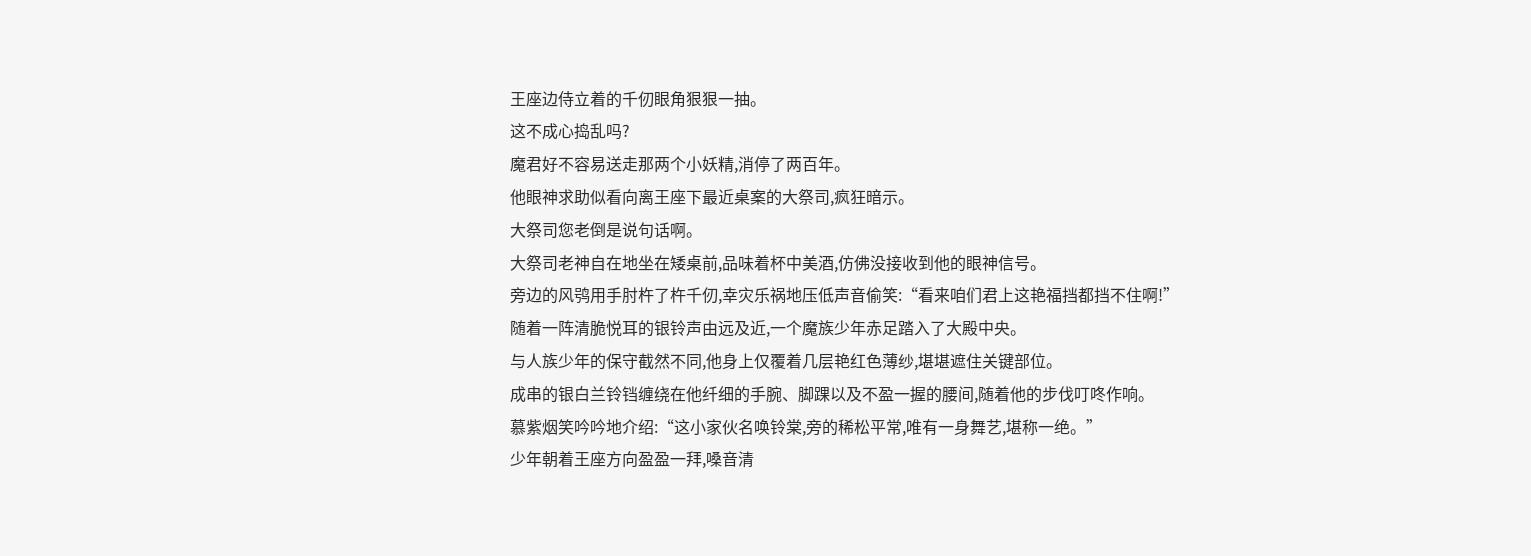王座边侍立着的千仞眼角狠狠一抽。
这不成心捣乱吗?
魔君好不容易送走那两个小妖精,消停了两百年。
他眼神求助似看向离王座下最近桌案的大祭司,疯狂暗示。
大祭司您老倒是说句话啊。
大祭司老神自在地坐在矮桌前,品味着杯中美酒,仿佛没接收到他的眼神信号。
旁边的风鸮用手肘杵了杵千仞,幸灾乐祸地压低声音偷笑:“看来咱们君上这艳福挡都挡不住啊!”
随着一阵清脆悦耳的银铃声由远及近,一个魔族少年赤足踏入了大殿中央。
与人族少年的保守截然不同,他身上仅覆着几层艳红色薄纱,堪堪遮住关键部位。
成串的银白兰铃铛缠绕在他纤细的手腕、脚踝以及不盈一握的腰间,随着他的步伐叮咚作响。
慕紫烟笑吟吟地介绍:“这小家伙名唤铃棠,旁的稀松平常,唯有一身舞艺,堪称一绝。”
少年朝着王座方向盈盈一拜,嗓音清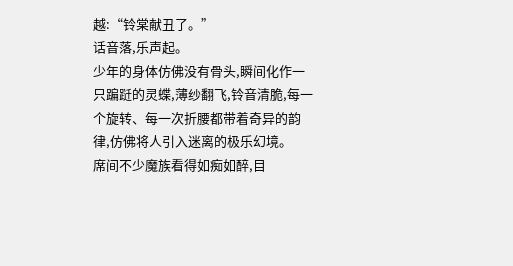越:“铃棠献丑了。”
话音落,乐声起。
少年的身体仿佛没有骨头,瞬间化作一只蹁跹的灵蝶,薄纱翻飞,铃音清脆,每一个旋转、每一次折腰都带着奇异的韵律,仿佛将人引入迷离的极乐幻境。
席间不少魔族看得如痴如醉,目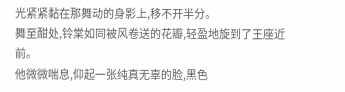光紧紧黏在那舞动的身影上,移不开半分。
舞至酣处,铃棠如同被风卷送的花瓣,轻盈地旋到了王座近前。
他微微喘息,仰起一张纯真无辜的脸,黑色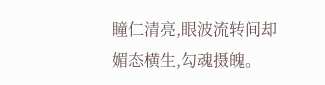瞳仁清亮,眼波流转间却媚态横生,勾魂摄魄。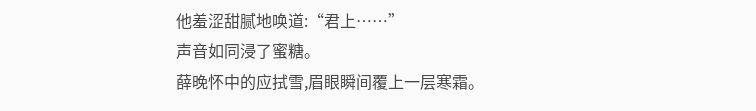他羞涩甜腻地唤道:“君上……”
声音如同浸了蜜糖。
薛晚怀中的应拭雪,眉眼瞬间覆上一层寒霜。